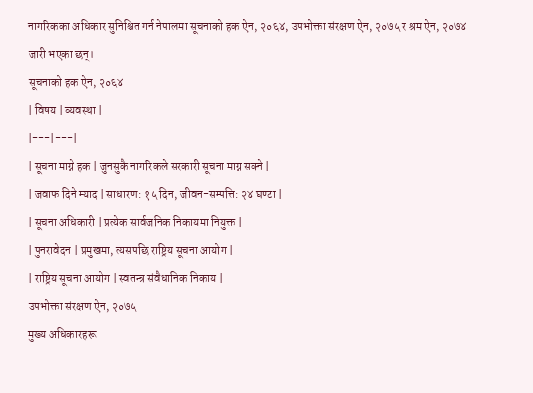नागरिकका अधिकार सुनिश्चित गर्न नेपालमा सूचनाको हक ऐन, २०६४, उपभोक्ता संरक्षण ऐन, २०७५ र श्रम ऐन, २०७४ जारी भएका छन्।
सूचनाको हक ऐन, २०६४
| विषय | व्यवस्था |
|---|---|
| सूचना माग्ने हक | जुनसुकै नागरिकले सरकारी सूचना माग्न सक्ने |
| जवाफ दिने म्याद | साधारण: १५ दिन, जीवन-सम्पत्ति: २४ घण्टा |
| सूचना अधिकारी | प्रत्येक सार्वजनिक निकायमा नियुक्त |
| पुनरावेदन | प्रमुखमा, त्यसपछि राष्ट्रिय सूचना आयोग |
| राष्ट्रिय सूचना आयोग | स्वतन्त्र संवैधानिक निकाय |
उपभोक्ता संरक्षण ऐन, २०७५
मुख्य अधिकारहरू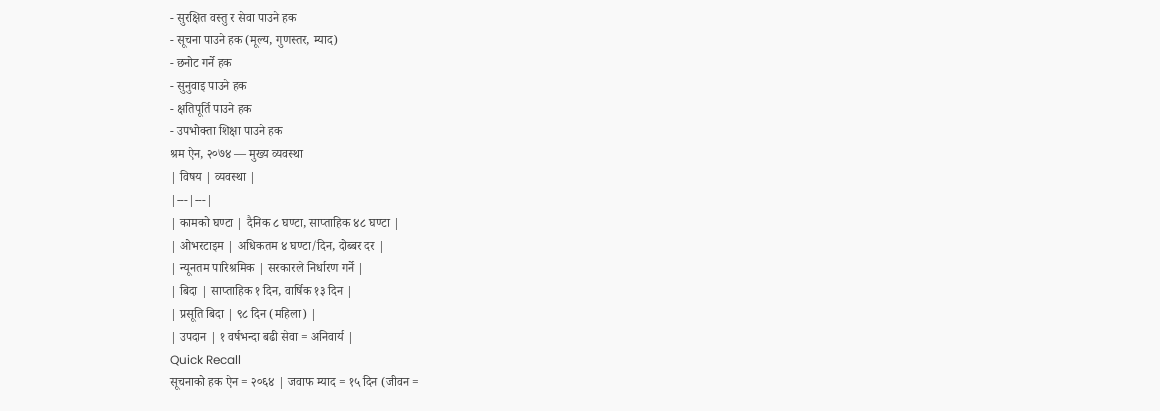- सुरक्षित वस्तु र सेवा पाउने हक
- सूचना पाउने हक (मूल्य, गुणस्तर, म्याद)
- छनोट गर्ने हक
- सुनुवाइ पाउने हक
- क्षतिपूर्ति पाउने हक
- उपभोक्ता शिक्षा पाउने हक
श्रम ऐन, २०७४ — मुख्य व्यवस्था
| विषय | व्यवस्था |
|---|---|
| कामको घण्टा | दैनिक ८ घण्टा, साप्ताहिक ४८ घण्टा |
| ओभरटाइम | अधिकतम ४ घण्टा/दिन, दोब्बर दर |
| न्यूनतम पारिश्रमिक | सरकारले निर्धारण गर्ने |
| बिदा | साप्ताहिक १ दिन, वार्षिक १३ दिन |
| प्रसूति बिदा | ९८ दिन (महिला) |
| उपदान | १ वर्षभन्दा बढी सेवा = अनिवार्य |
Quick Recall
सूचनाको हक ऐन = २०६४ | जवाफ म्याद = १५ दिन (जीवन =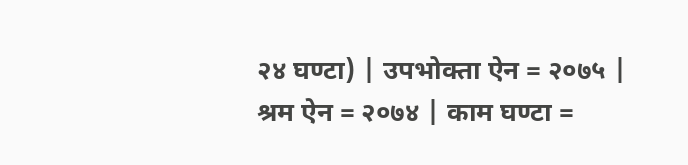२४ घण्टा) | उपभोक्ता ऐन = २०७५ | श्रम ऐन = २०७४ | काम घण्टा =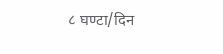८ घण्टा/दिन